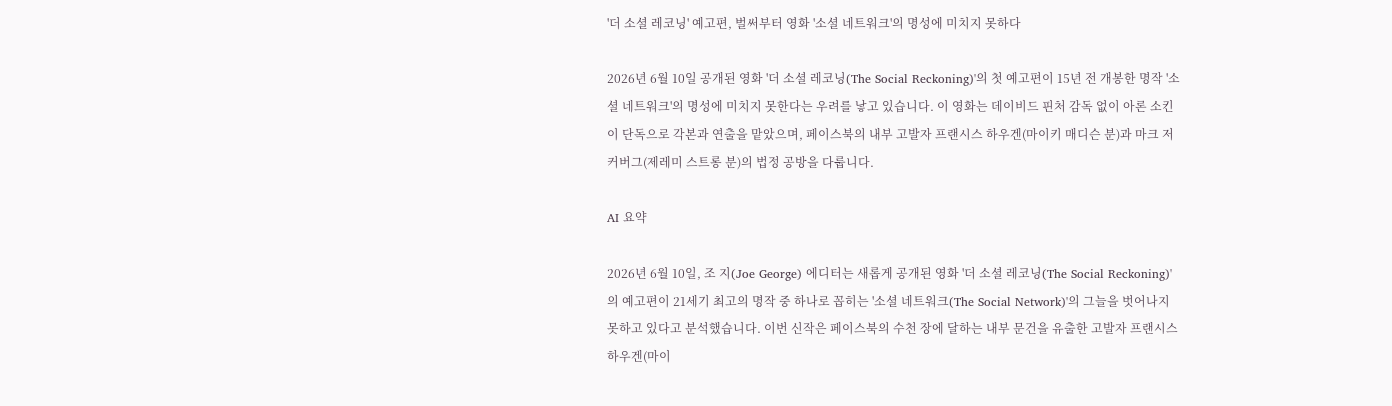'더 소셜 레코닝' 예고편, 벌써부터 영화 '소셜 네트워크'의 명성에 미치지 못하다

2026년 6월 10일 공개된 영화 '더 소셜 레코닝(The Social Reckoning)'의 첫 예고편이 15년 전 개봉한 명작 '소셜 네트워크'의 명성에 미치지 못한다는 우려를 낳고 있습니다. 이 영화는 데이비드 핀처 감독 없이 아론 소킨이 단독으로 각본과 연출을 맡았으며, 페이스북의 내부 고발자 프랜시스 하우겐(마이키 매디슨 분)과 마크 저커버그(제레미 스트롱 분)의 법정 공방을 다룹니다.

AI 요약

2026년 6월 10일, 조 지(Joe George) 에디터는 새롭게 공개된 영화 '더 소셜 레코닝(The Social Reckoning)'의 예고편이 21세기 최고의 명작 중 하나로 꼽히는 '소셜 네트워크(The Social Network)'의 그늘을 벗어나지 못하고 있다고 분석했습니다. 이번 신작은 페이스북의 수천 장에 달하는 내부 문건을 유출한 고발자 프랜시스 하우겐(마이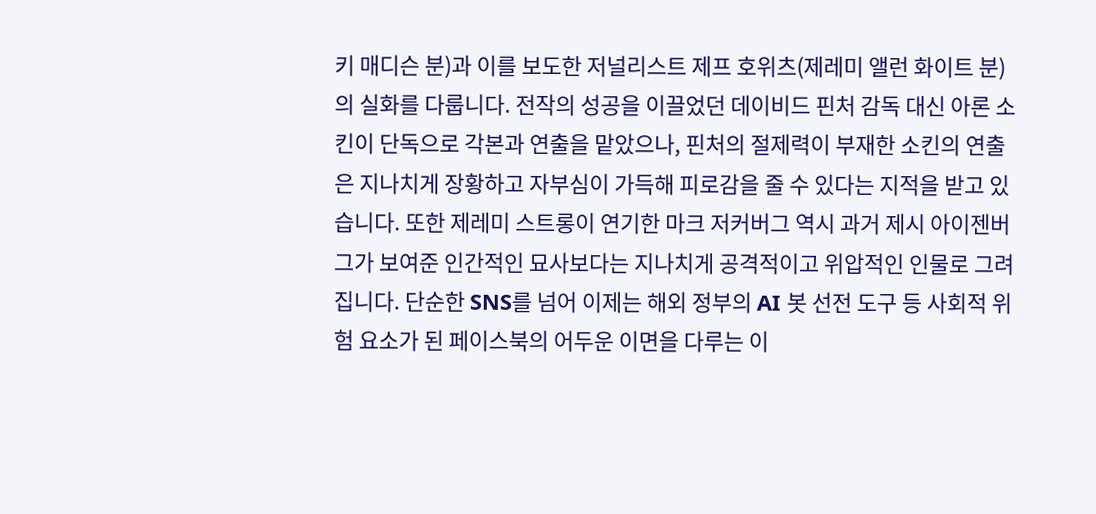키 매디슨 분)과 이를 보도한 저널리스트 제프 호위츠(제레미 앨런 화이트 분)의 실화를 다룹니다. 전작의 성공을 이끌었던 데이비드 핀처 감독 대신 아론 소킨이 단독으로 각본과 연출을 맡았으나, 핀처의 절제력이 부재한 소킨의 연출은 지나치게 장황하고 자부심이 가득해 피로감을 줄 수 있다는 지적을 받고 있습니다. 또한 제레미 스트롱이 연기한 마크 저커버그 역시 과거 제시 아이젠버그가 보여준 인간적인 묘사보다는 지나치게 공격적이고 위압적인 인물로 그려집니다. 단순한 SNS를 넘어 이제는 해외 정부의 AI 봇 선전 도구 등 사회적 위험 요소가 된 페이스북의 어두운 이면을 다루는 이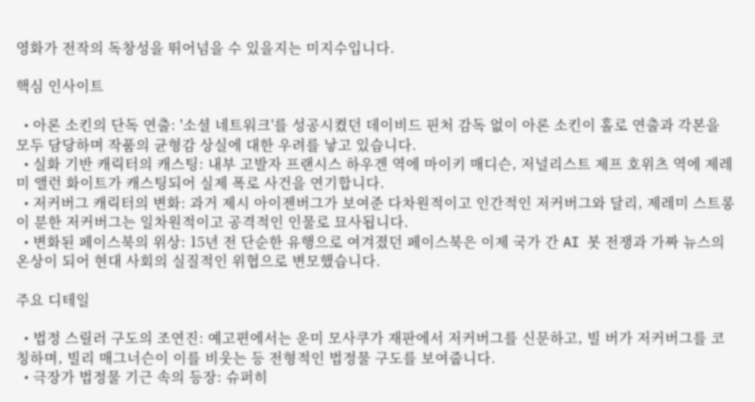영화가 전작의 독창성을 뛰어넘을 수 있을지는 미지수입니다.

핵심 인사이트

  • 아론 소킨의 단독 연출: '소셜 네트워크'를 성공시켰던 데이비드 핀처 감독 없이 아론 소킨이 홀로 연출과 각본을 모두 담당하며 작품의 균형감 상실에 대한 우려를 낳고 있습니다.
  • 실화 기반 캐릭터의 캐스팅: 내부 고발자 프랜시스 하우겐 역에 마이키 매디슨, 저널리스트 제프 호위츠 역에 제레미 앨런 화이트가 캐스팅되어 실제 폭로 사건을 연기합니다.
  • 저커버그 캐릭터의 변화: 과거 제시 아이젠버그가 보여준 다차원적이고 인간적인 저커버그와 달리, 제레미 스트롱이 분한 저커버그는 일차원적이고 공격적인 인물로 묘사됩니다.
  • 변화된 페이스북의 위상: 15년 전 단순한 유행으로 여겨졌던 페이스북은 이제 국가 간 AI 봇 전쟁과 가짜 뉴스의 온상이 되어 현대 사회의 실질적인 위협으로 변모했습니다.

주요 디테일

  • 법정 스릴러 구도의 조연진: 예고편에서는 운미 모사쿠가 재판에서 저커버그를 신문하고, 빌 버가 저커버그를 코칭하며, 빌리 매그너슨이 이를 비웃는 등 전형적인 법정물 구도를 보여줍니다.
  • 극장가 법정물 기근 속의 등장: 슈퍼히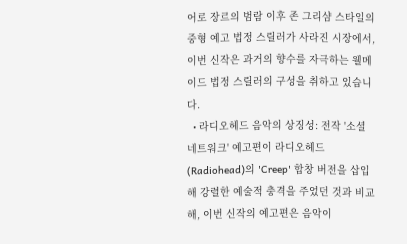어로 장르의 범람 이후 존 그리샴 스타일의 중형 예고 법정 스릴러가 사라진 시장에서, 이번 신작은 과거의 향수를 자극하는 웰메이드 법정 스릴러의 구성을 취하고 있습니다.
  • 라디오헤드 음악의 상징성: 전작 '소셜 네트워크' 예고편이 라디오헤드(Radiohead)의 'Creep' 합창 버전을 삽입해 강렬한 예술적 충격을 주었던 것과 비교해, 이번 신작의 예고편은 음악이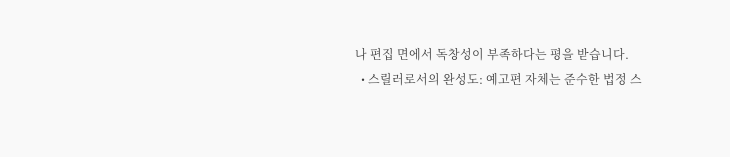나 편집 면에서 독창성이 부족하다는 평을 받습니다.
  • 스릴러로서의 완성도: 예고편 자체는 준수한 법정 스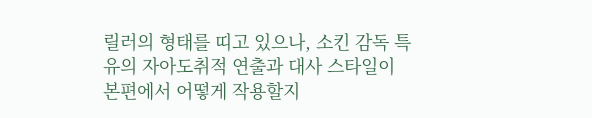릴러의 형태를 띠고 있으나, 소킨 감독 특유의 자아도취적 연출과 대사 스타일이 본편에서 어떻게 작용할지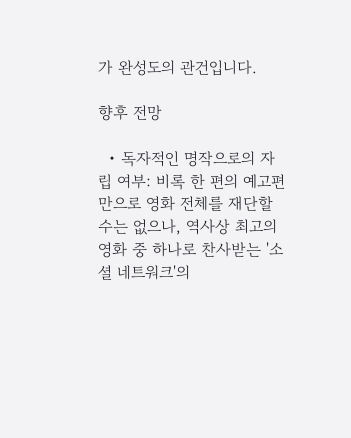가 완성도의 관건입니다.

향후 전망

  • 독자적인 명작으로의 자립 여부: 비록 한 편의 예고편만으로 영화 전체를 재단할 수는 없으나, 역사상 최고의 영화 중 하나로 찬사받는 '소셜 네트워크'의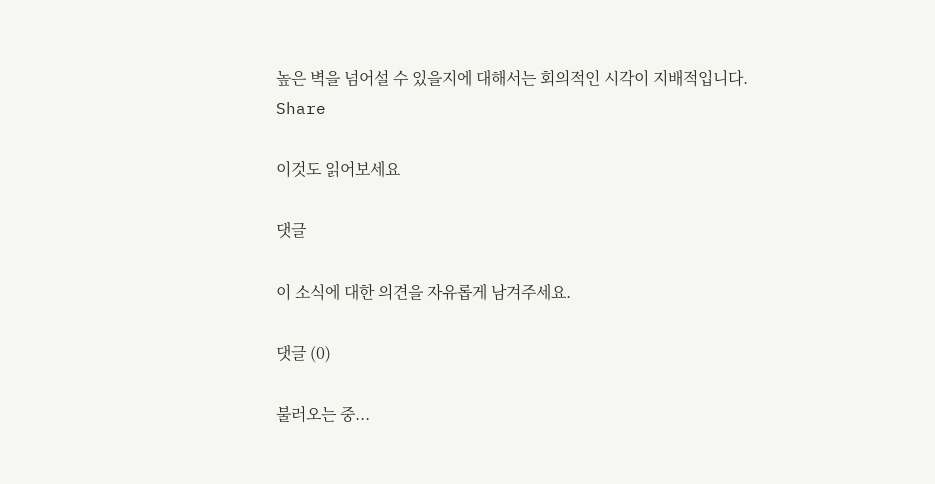높은 벽을 넘어설 수 있을지에 대해서는 회의적인 시각이 지배적입니다.
Share

이것도 읽어보세요

댓글

이 소식에 대한 의견을 자유롭게 남겨주세요.

댓글 (0)

불러오는 중...